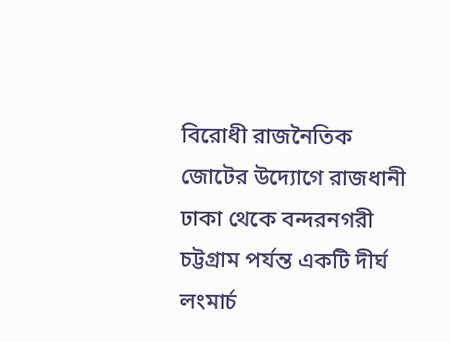বিরোধী রাজনৈতিক জোটের উদ্যোগে রাজধানী ঢাকা থেকে বন্দরনগরী চট্টগ্রাম পর্যন্ত একটি দীর্ঘ লংমার্চ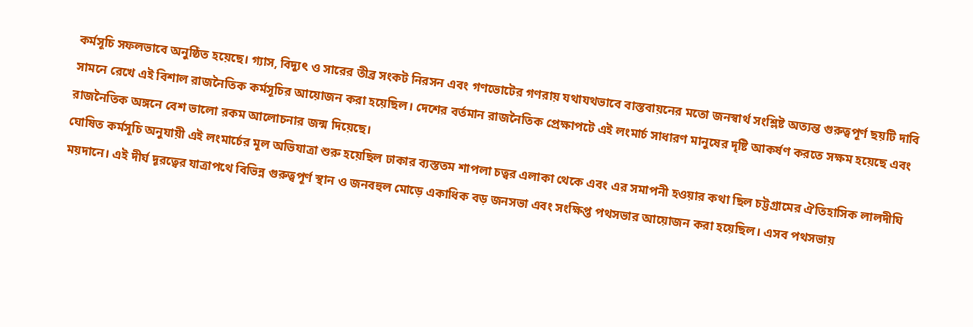কর্মসূচি সফলভাবে অনুষ্ঠিত হয়েছে। গ্যাস, বিদ্যুৎ ও সারের তীব্র সংকট নিরসন এবং গণভোটের গণরায় যথাযথভাবে বাস্তবায়নের মতো জনস্বার্থ সংশ্লিষ্ট অত্যন্ত গুরুত্বপূর্ণ ছয়টি দাবি সামনে রেখে এই বিশাল রাজনৈতিক কর্মসূচির আয়োজন করা হয়েছিল। দেশের বর্তমান রাজনৈতিক প্রেক্ষাপটে এই লংমার্চ সাধারণ মানুষের দৃষ্টি আকর্ষণ করতে সক্ষম হয়েছে এবং রাজনৈতিক অঙ্গনে বেশ ভালো রকম আলোচনার জন্ম দিয়েছে।
ঘোষিত কর্মসূচি অনুযায়ী এই লংমার্চের মূল অভিযাত্রা শুরু হয়েছিল ঢাকার ব্যস্ততম শাপলা চত্বর এলাকা থেকে এবং এর সমাপনী হওয়ার কথা ছিল চট্টগ্রামের ঐতিহাসিক লালদীঘি ময়দানে। এই দীর্ঘ দূরত্বের যাত্রাপথে বিভিন্ন গুরুত্বপূর্ণ স্থান ও জনবহুল মোড়ে একাধিক বড় জনসভা এবং সংক্ষিপ্ত পথসভার আয়োজন করা হয়েছিল। এসব পথসভায়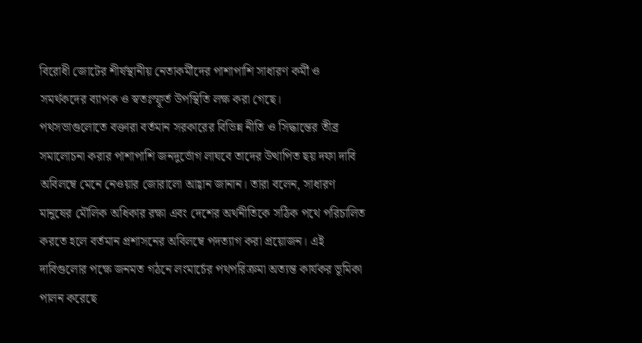বিরোধী জোটের শীর্ষস্থানীয় নেতাকর্মীদের পাশাপাশি সাধারণ কর্মী ও সমর্থকদের ব্যাপক ও স্বতঃস্ফূর্ত উপস্থিতি লক্ষ করা গেছে।
পথসভাগুলোতে বক্তারা বর্তমান সরকারের বিভিন্ন নীতি ও সিদ্ধান্তের তীব্র সমালোচনা করার পাশাপাশি জনদুর্ভোগ লাঘবে তাদের উত্থাপিত ছয় দফা দাবি অবিলম্বে মেনে নেওয়ার জোরালো আহ্বান জানান। তারা বলেন, সাধারণ মানুষের মৌলিক অধিকার রক্ষা এবং দেশের অর্থনীতিকে সঠিক পথে পরিচালিত করতে হলে বর্তমান প্রশাসনের অবিলম্বে পদত্যাগ করা প্রয়োজন। এই দাবিগুলোর পক্ষে জনমত গঠনে লংমার্চের পথপরিক্রমা অত্যন্ত কার্যকর ভূমিকা পালন করেছে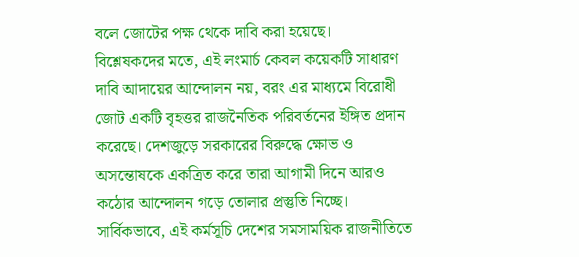বলে জোটের পক্ষ থেকে দাবি করা হয়েছে।
বিশ্লেষকদের মতে, এই লংমার্চ কেবল কয়েকটি সাধারণ দাবি আদায়ের আন্দোলন নয়, বরং এর মাধ্যমে বিরোধী জোট একটি বৃহত্তর রাজনৈতিক পরিবর্তনের ইঙ্গিত প্রদান করেছে। দেশজুড়ে সরকারের বিরুদ্ধে ক্ষোভ ও অসন্তোষকে একত্রিত করে তারা আগামী দিনে আরও কঠোর আন্দোলন গড়ে তোলার প্রস্তুতি নিচ্ছে। সার্বিকভাবে, এই কর্মসূচি দেশের সমসাময়িক রাজনীতিতে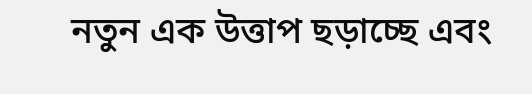নতুন এক উত্তাপ ছড়াচ্ছে এবং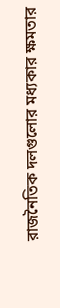রাজনৈতিক দলগুলোর মধ্যকার ক্ষমতার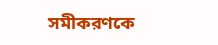সমীকরণকে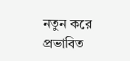নতুন করে প্রভাবিত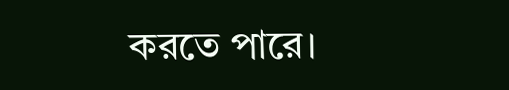করতে পারে।